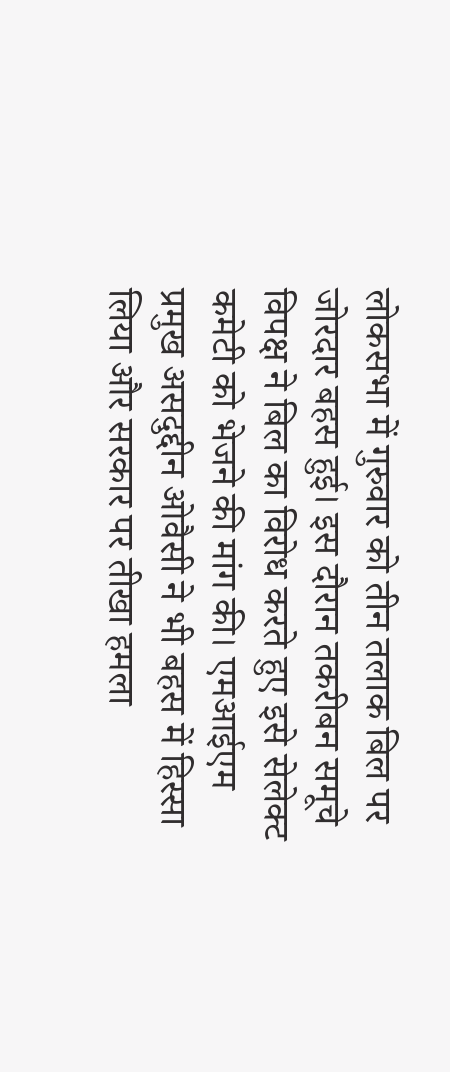लोकसभा में गुरुवार को तीन तलाक बिल पर जोरदार बहस हुई। इस दौरान तकरीबन समूचे विपक्ष ने बिल का विरोध करते हुए इसे सेलेक्ट कमेटी को भेजने की मांग की। एमआईएम प्रमुख असदुद्दीन ओवैसी ने भी बहस में हिस्सा लिया और सरकार पर तीखा हमला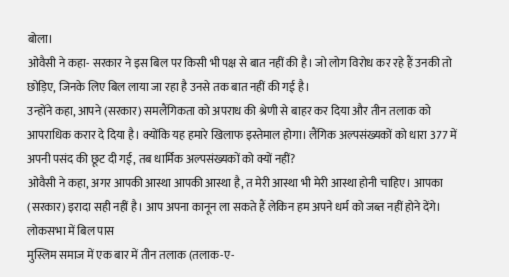बोला।
ओवैसी ने कहा- सरकार ने इस बिल पर किसी भी पक्ष से बात नहीं की है। जो लोग विरोध कर रहे हैं उनकी तो छोड़िए, जिनके लिए बिल लाया जा रहा है उनसे तक बात नहीं की गई है।
उन्होंने कहा, आपने (सरकार) समलैंगिकता को अपराध की श्रेणी से बाहर कर दिया और तीन तलाक को आपराधिक करार दे दिया है। क्योंकि यह हमारे खिलाफ इस्तेमाल होगा। लैंगिक अल्पसंख्यकों को धारा 377 में अपनी पसंद की छूट दी गई, तब धार्मिक अल्पसंख्यकों को क्यों नहीं?
ओवैसी ने कहा, अगर आपकी आस्था आपकी आस्था है, त मेरी आस्था भी मेरी आस्था होनी चाहिए। आपका (सरकार) इरादा सही नहीं है। आप अपना कानून ला सकते हैं लेकिन हम अपने धर्म को जब्त नहीं होने देंगे।
लोकसभा में बिल पास
मुस्लिम समाज में एक बार में तीन तलाक (तलाक-ए-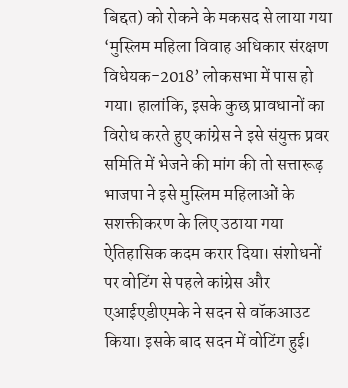बिद्दत) को रोकने के मकसद से लाया गया ‘मुस्लिम महिला विवाह अधिकार संरक्षण विधेयक-2018’ लोकसभा में पास हो गया। हालांकि, इसके कुछ प्रावधानों का विरोध करते हुए कांग्रेस ने इसे संयुक्त प्रवर समिति में भेजने की मांग की तो सत्तारूढ़ भाजपा ने इसे मुस्लिम महिलाओं के सशक्तीकरण के लिए उठाया गया ऐतिहासिक कदम करार दिया। संशोधनों पर वोटिंग से पहले कांग्रेस और एआईएडीएमके ने सदन से वॉकआउट किया। इसके बाद सदन में वोटिंग हुई।